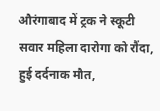औरंगाबाद में ट्रक ने स्कूटी सवार महिला दारोगा को रौंदा, हुई दर्दनाक मौत,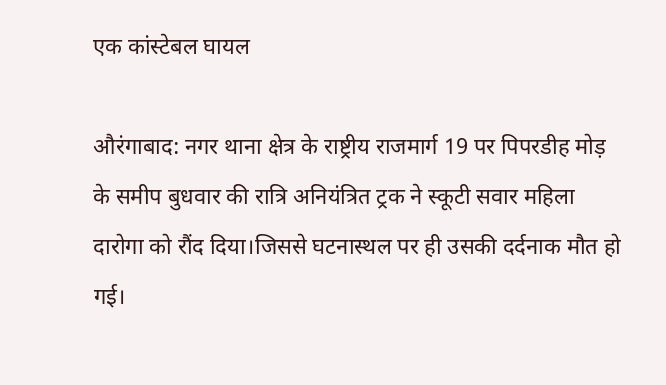एक कांस्टेबल घायल

औरंगाबाद: नगर थाना क्षेत्र के राष्ट्रीय राजमार्ग 19 पर पिपरडीह मोड़ के समीप बुधवार की रात्रि अनियंत्रित ट्रक ने स्कूटी सवार महिला दारोगा को रौंद दिया।जिससे घटनास्थल पर ही उसकी दर्दनाक मौत हो गई।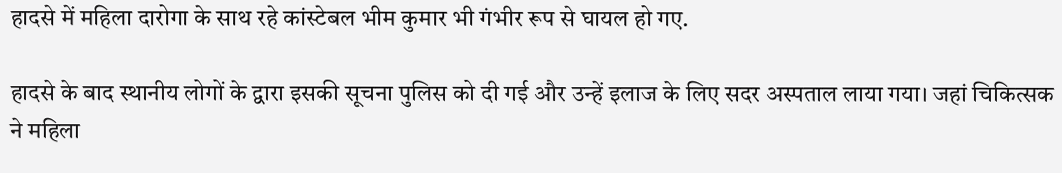हादसे में महिला दारोगा के साथ रहे कांस्टेबल भीम कुमार भी गंभीर रूप से घायल हो गए.

हादसे के बाद स्थानीय लोगों के द्वारा इसकी सूचना पुलिस को दी गई और उन्हें इलाज के लिए सदर अस्पताल लाया गया। जहां चिकित्सक ने महिला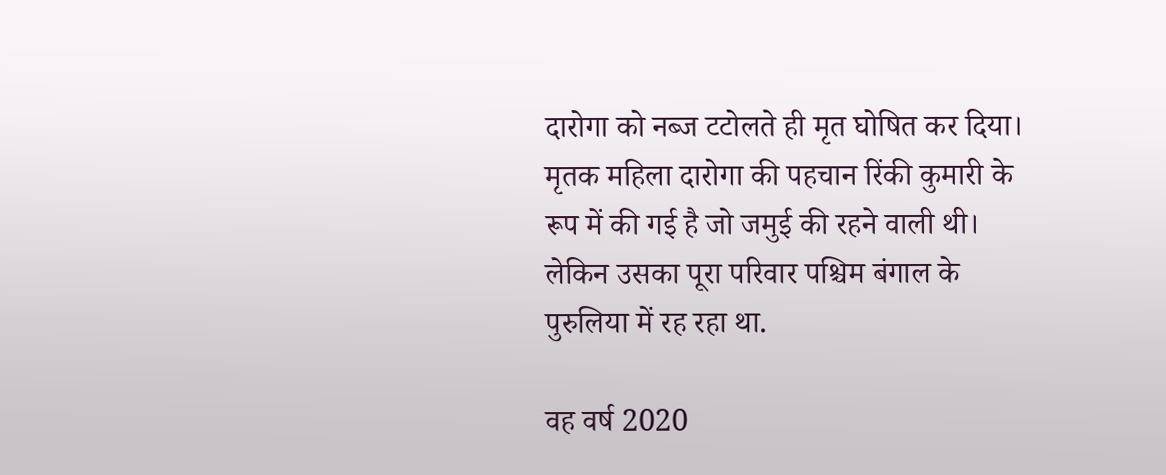दारोगा को नब्ज टटोलते ही मृत घोषित कर दिया। मृतक महिला दारोगा की पहचान रिंकी कुमारी के रूप में की गई है जो जमुई की रहने वाली थी। लेकिन उसका पूरा परिवार पश्चिम बंगाल के पुरुलिया में रह रहा था.

वह वर्ष 2020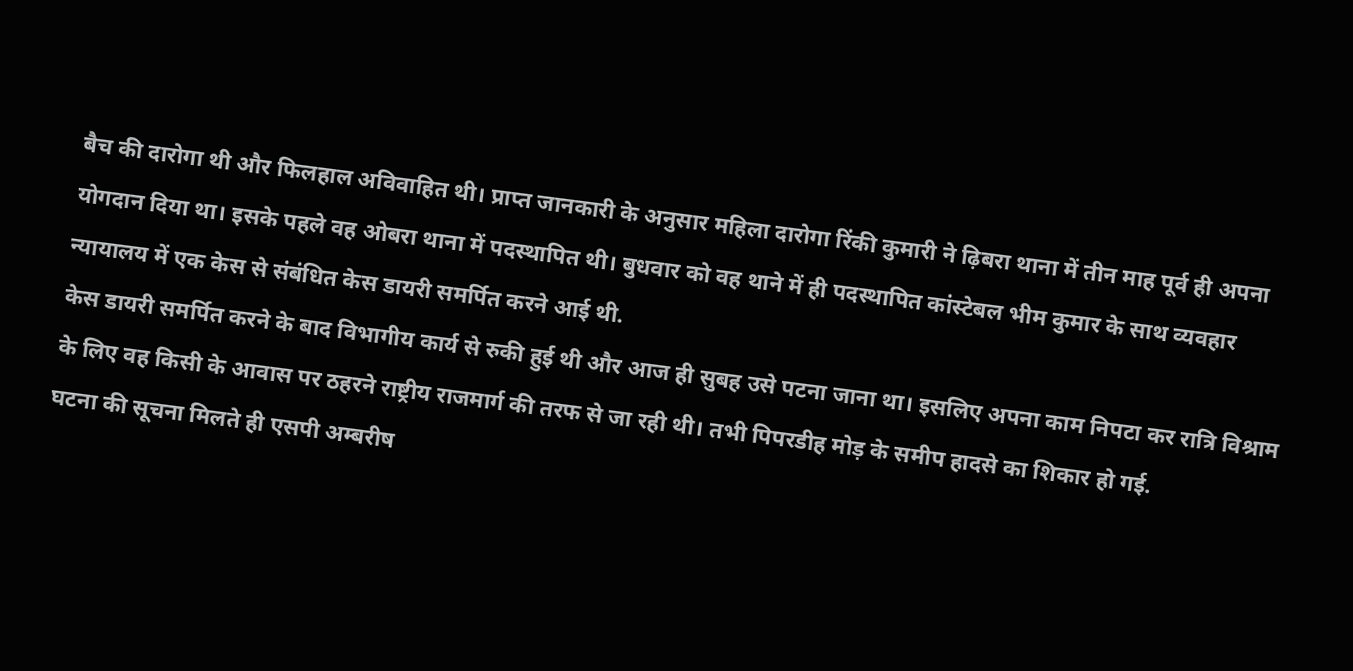बैच की दारोगा थी और फिलहाल अविवाहित थी। प्राप्त जानकारी के अनुसार महिला दारोगा रिंकी कुमारी ने ढ़िबरा थाना में तीन माह पूर्व ही अपना योगदान दिया था। इसके पहले वह ओबरा थाना में पदस्थापित थी। बुधवार को वह थाने में ही पदस्थापित कांस्टेबल भीम कुमार के साथ व्यवहार न्यायालय में एक केस से संबंधित केस डायरी समर्पित करने आई थी.
केस डायरी समर्पित करने के बाद विभागीय कार्य से रुकी हुई थी और आज ही सुबह उसे पटना जाना था। इसलिए अपना काम निपटा कर रात्रि विश्राम के लिए वह किसी के आवास पर ठहरने राष्ट्रीय राजमार्ग की तरफ से जा रही थी। तभी पिपरडीह मोड़ के समीप हादसे का शिकार हो गई.
घटना की सूचना मिलते ही एसपी अम्बरीष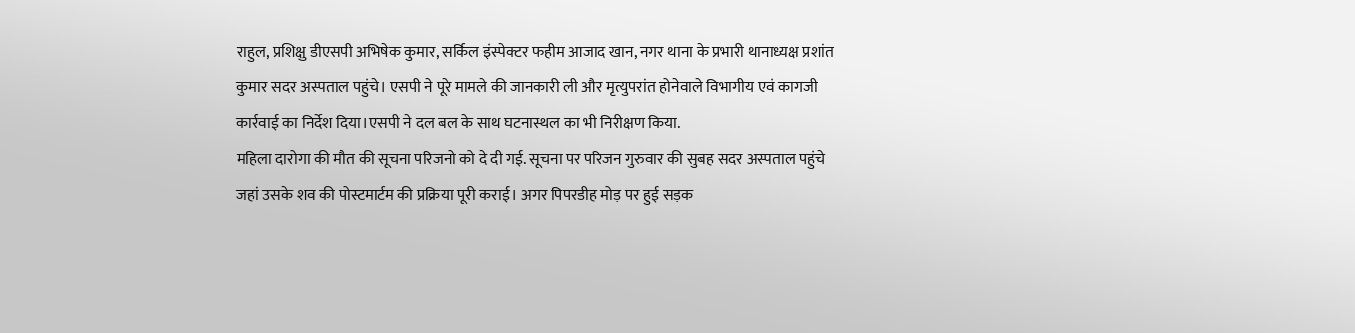राहुल, प्रशिक्षु डीएसपी अभिषेक कुमार, सर्किल इंस्पेक्टर फहीम आजाद खान, नगर थाना के प्रभारी थानाध्यक्ष प्रशांत कुमार सदर अस्पताल पहुंचे। एसपी ने पूरे मामले की जानकारी ली और मृत्युपरांत होनेवाले विभागीय एवं कागजी कार्रवाई का निर्देश दिया।एसपी ने दल बल के साथ घटनास्थल का भी निरीक्षण किया.
महिला दारोगा की मौत की सूचना परिजनो को दे दी गई. सूचना पर परिजन गुरुवार की सुबह सदर अस्पताल पहुंचे जहां उसके शव की पोस्टमार्टम की प्रक्रिया पूरी कराई। अगर पिपरडीह मोड़ पर हुई सड़क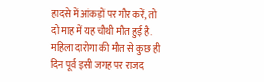हादसे में आंकड़ों पर गौर करें, तो दो माह में यह चौथी मौत हुई है.
महिला दारोगा की मौत से कुछ ही दिन पूर्व इसी जगह पर राजद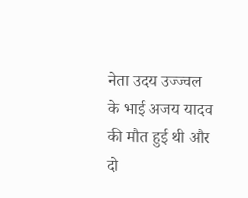नेता उदय उज्ज्वल के भाई अजय यादव की मौत हुई थी और दो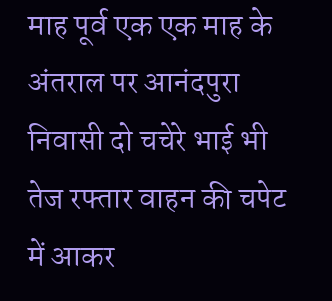माह पूर्व एक एक माह के अंतराल पर आनंदपुरा निवासी दो चचेरे भाई भी तेज रफ्तार वाहन की चपेट में आकर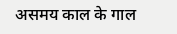असमय काल के गाल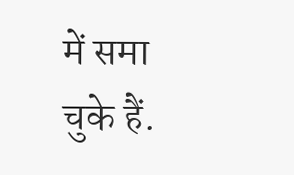में समा चुके हैं.